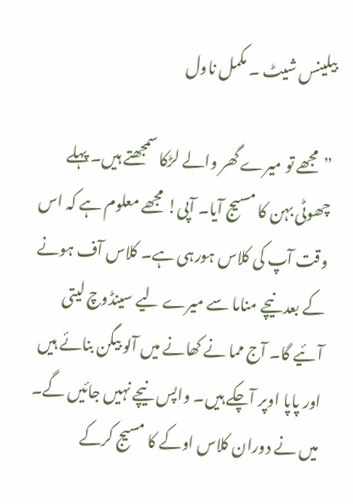بیلینس شیٹ ۔ مکمل ناول

”مجھے تو میرے گھر والے لڑکا سمجھتے ہیں۔ پہلے چھوٹی بہن کا مسیج آیا۔ آپی! مجھے معلوم ہے کہ اس وقت آپ کی کلاس ہورہی ہے۔ کلاس آف ہونے کے بعد نیچے مناما سے میرے لیے سینڈوچ لیتی آئیے گا۔ آج مما نے کھانے میں آلو بیگن بنائے ہیں اور پاپا اوپر آچکے ہیں۔ واپس نیچے نہیں جائیں گے۔ میں نے دوران کلاس اوکے کا مسیج کرکے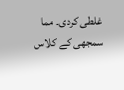غلطی کردی۔ مما سمجھی کے کلاس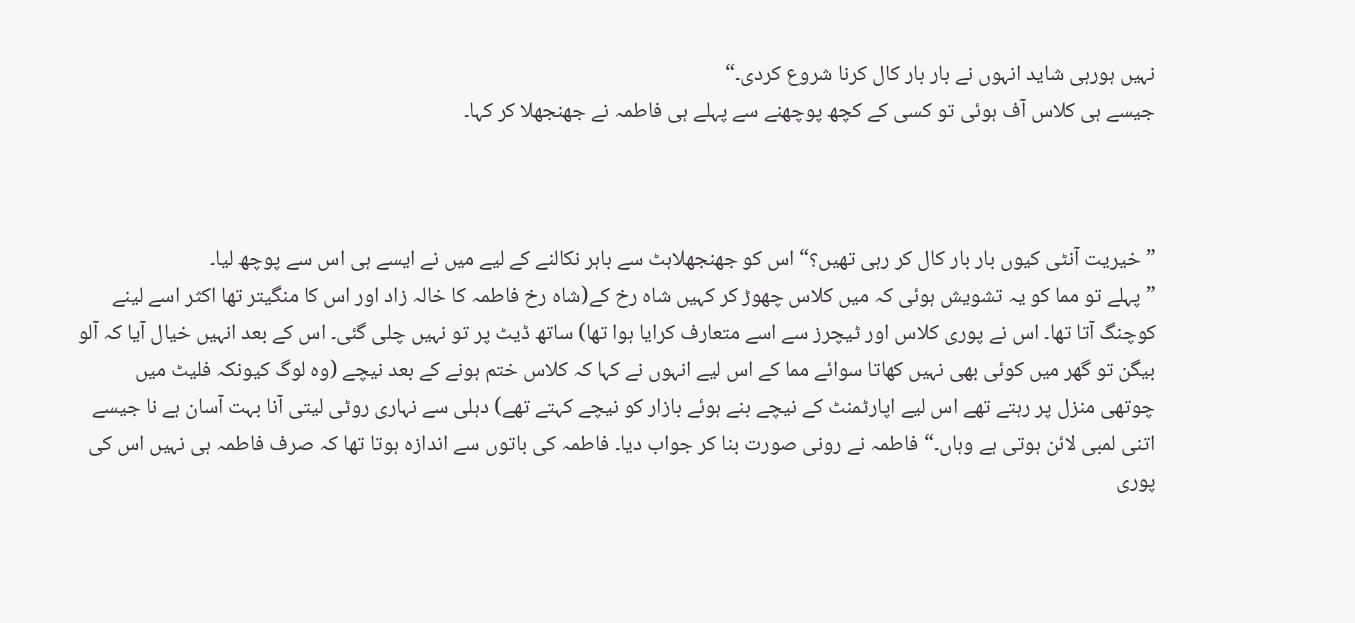نہیں ہورہی شاید انہوں نے بار بار کال کرنا شروع کردی۔“
جیسے ہی کلاس آف ہوئی تو کسی کے کچھ پوچھنے سے پہلے ہی فاطمہ نے جھنجھلا کر کہا۔



”خیریت آنٹی کیوں بار بار کال کر رہی تھیں؟“ اس کو جھنجھلاہٹ سے باہر نکالنے کے لیے میں نے ایسے ہی اس سے پوچھ لیا۔
”پہلے تو مما کو یہ تشویش ہوئی کہ میں کلاس چھوڑ کر کہیں شاہ رخ کے(شاہ رخ فاطمہ کا خالہ زاد اور اس کا منگیتر تھا اکثر اسے لینے کوچنگ آتا تھا۔ اس نے پوری کلاس اور ٹیچرز سے اسے متعارف کرایا ہوا تھا) ساتھ ڈیٹ پر تو نہیں چلی گئی۔ اس کے بعد انہیں خیال آیا کہ آلو بیگن تو گھر میں کوئی بھی نہیں کھاتا سوائے مما کے اس لیے انہوں نے کہا کہ کلاس ختم ہونے کے بعد نیچے (وہ لوگ کیونکہ فلیٹ میں چوتھی منزل پر رہتے تھے اس لیے اپارٹمنٹ کے نیچے بنے ہوئے بازار کو نیچے کہتے تھے) دہلی سے نہاری روٹی لیتی آنا بہت آسان ہے نا جیسے اتنی لمبی لائن ہوتی ہے وہاں۔“ فاطمہ نے رونی صورت بنا کر جواب دیا۔ فاطمہ کی باتوں سے اندازہ ہوتا تھا کہ صرف فاطمہ ہی نہیں اس کی پوری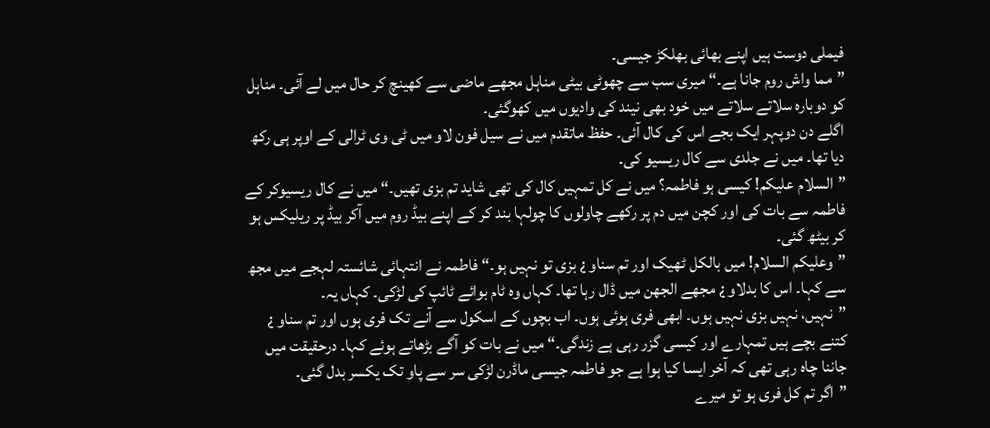فیملی دوست ہیں اپنے بھائی بھلکڑ جیسی۔
”مما واش روم جانا ہے۔“ میری سب سے چھوٹی بیٹی مناہل مجھے ماضی سے کھینچ کر حال میں لے آئی۔ مناہل کو دوبارہ سلاتے سلاتے میں خود بھی نیند کی وادیوں میں کھوگئی۔
اگلے دن دوپہر ایک بجے اس کی کال آئی۔ حفظ ماتقدم میں نے سیل فون لاو میں ٹی وی ٹرالی کے اوپر ہی رکھ دیا تھا۔ میں نے جلدی سے کال ریسیو کی۔
”السلام علیکم! کیسی ہو فاطمہ؟ میں نے کل تمہیں کال کی تھی شاید تم بزی تھیں۔“ میں نے کال ریسیوکر کے فاطمہ سے بات کی اور کچن میں دم پر رکھے چاولوں کا چولہا بند کر کے اپنے بیڈ روم میں آکر بیڈ پر ریلیکس ہو کر بیٹھ گئی۔
”وعلیکم السلام! میں بالکل ٹھیک اور تم سناو ¿ بزی تو نہیں ہو۔“ فاطمہ نے انتہائی شائستہ لہجے میں مجھ سے کہا۔ اس کا بدلاو ¿ مجھے الجھن میں ڈال رہا تھا۔ کہاں وہ ٹام بوائے ٹائپ کی لڑکی۔ کہاں یہ۔
”نہیں، نہیں بزی نہیں ہوں۔ ابھی فری ہوئی ہوں۔ اب بچوں کے اسکول سے آنے تک فری ہوں اور تم سناو ¿ کتنے بچے ہیں تمہارے اور کیسی گزر رہی ہے زندگی۔“ میں نے بات کو آگے بڑھاتے ہوئے کہا۔ درحقیقت میں جاننا چاہ رہی تھی کہ آخر ایسا کیا ہوا ہے جو فاطمہ جیسی ماڈرن لڑکی سر سے پاو تک یکسر بدل گئی۔
”اگر تم کل فری ہو تو میرے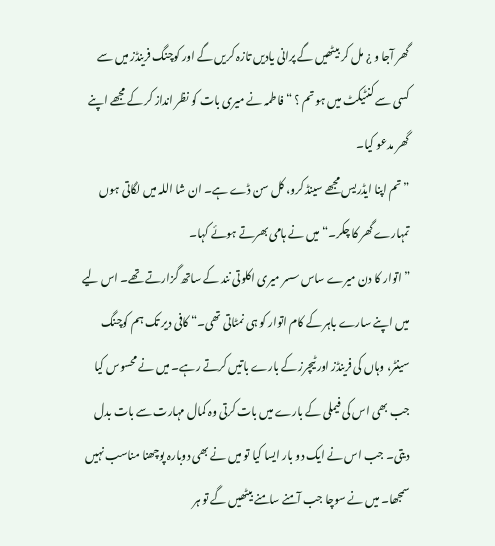گھر آجا و ¿ مل کر بیٹھیں گے پرانی یادیں تازہ کریں گے اور کوچنگ فرینڈز میں سے کسی سے کنٹیکٹ میں ہو تم ؟ “فاطمہ نے میری بات کو نظر انداز کر کے مجھے اپنے گھر مدعو کیا۔
”تم اپنا ایڈریس مجھے سینڈ کرو، کل سن ڈے ہے۔ ان شا اللہ میں لگاتی ہوں تمہارے گھر کا چکر۔“ میں نے ہامی بھرتے ہوئے کہا۔
”اتوار کا دن میرے ساس سسر میری اکلوتی نند کے ساتھ گزارتے تھے۔ اس لیے میں اپنے سارے باہر کے کام اتوار کو ہی نمٹاتی تھی۔“ کافی دیر تک ہم کوچنگ سینٹر، وہاں کی فرینڈز اور ٹیچرز کے بارے باتیں کرتے رہے۔ میں نے محسوس کیا جب بھی اس کی فیملی کے بارے میں بات کرتی وہ کمال مہارت سے بات بدل دیتی۔ جب اس نے ایک دو بار ایسا کیا تو میں نے بھی دوبارہ پوچھنا مناسب نہیں سمجھا۔ میں نے سوچا جب آمنے سامنے بیٹھیں گے تو ہر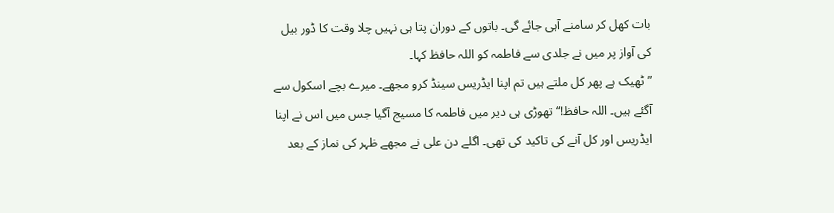بات کھل کر سامنے آہی جائے گی۔ باتوں کے دوران پتا ہی نہیں چلا وقت کا ڈور بیل کی آواز پر میں نے جلدی سے فاطمہ کو اللہ حافظ کہا۔
”ٹھیک ہے پھر کل ملتے ہیں تم اپنا ایڈریس سینڈ کرو مجھے۔ میرے بچے اسکول سے آگئے ہیں۔ اللہ حافظ!“ تھوڑی ہی دیر میں فاطمہ کا مسیج آگیا جس میں اس نے اپنا ایڈریس اور کل آنے کی تاکید کی تھی۔ اگلے دن علی نے مجھے ظہر کی نماز کے بعد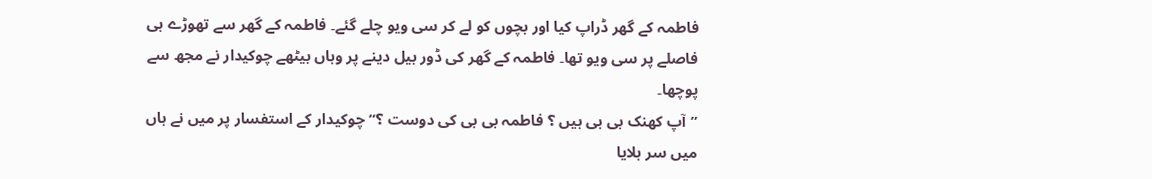فاطمہ کے گھر ڈراپ کیا اور بچوں کو لے کر سی ویو چلے گئے۔ فاطمہ کے گھر سے تھوڑے ہی فاصلے پر سی ویو تھا۔ فاطمہ کے گھر کی ڈور بیل دینے پر وہاں بیٹھے چوکیدار نے مجھ سے پوچھا۔
”آپ کھنک بی بی ہیں ؟ فاطمہ بی بی کی دوست ؟“ چوکیدار کے استفسار پر میں نے ہاں میں سر ہلایا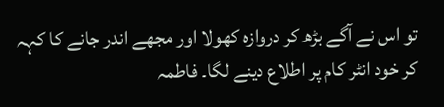تو اس نے آگے بڑھ کر دروازہ کھولا اور مجھے اندر جانے کا کہہ کر خود انٹر کام پر اطلاع دینے لگا۔ فاطمہ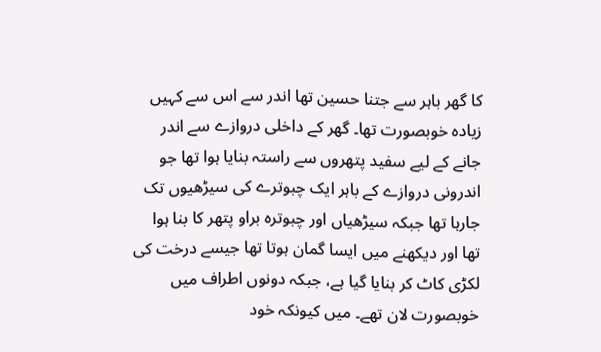کا گھر باہر سے جتنا حسین تھا اندر سے اس سے کہیں زیادہ خوبصورت تھا۔ گھر کے داخلی دروازے سے اندر جانے کے لیے سفید پتھروں سے راستہ بنایا ہوا تھا جو اندرونی دروازے کے باہر ایک چبوترے کی سیڑھیوں تک جارہا تھا جبکہ سیڑھیاں اور چبوترہ براو پتھر کا بنا ہوا تھا اور دیکھنے میں ایسا گمان ہوتا تھا جیسے درخت کی لکڑی کاٹ کر بنایا گیا ہے، جبکہ دونوں اطراف میں خوبصورت لان تھے۔ میں کیونکہ خود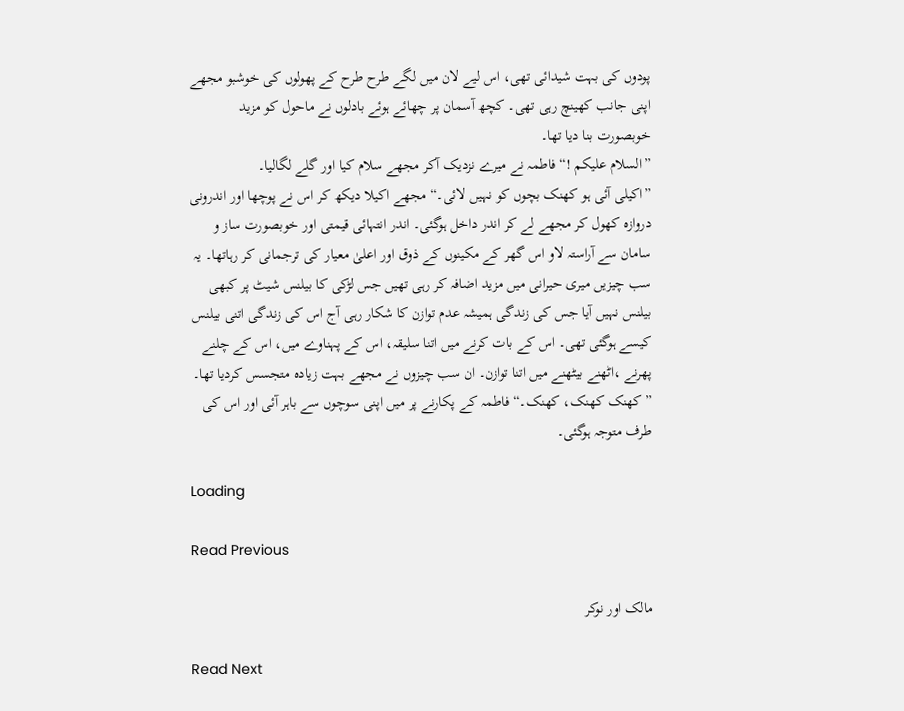پودوں کی بہت شیدائی تھی، اس لیے لان میں لگے طرح طرح کے پھولوں کی خوشبو مجھے اپنی جانب کھینچ رہی تھی۔ کچھ آسمان پر چھائے ہوئے بادلوں نے ماحول کو مزید خوبصورت بنا دیا تھا۔
”السلام علیکم !“ فاطمہ نے میرے نزدیک آکر مجھے سلام کیا اور گلے لگالیا۔
”اکیلی آئی ہو کھنک بچوں کو نہیں لائی۔“ مجھے اکیلا دیکھ کر اس نے پوچھا اور اندرونی دروازہ کھول کر مجھے لے کر اندر داخل ہوگئی۔ اندر انتہائی قیمتی اور خوبصورت ساز و سامان سے آراستہ لاو اس گھر کے مکینوں کے ذوق اور اعلیٰ معیار کی ترجمانی کر رہاتھا۔ یہ سب چیزیں میری حیرانی میں مزید اضافہ کر رہی تھیں جس لڑکی کا بیلنس شیٹ پر کبھی بیلنس نہیں آیا جس کی زندگی ہمیشہ عدم توازن کا شکار رہی آج اس کی زندگی اتنی بیلنس کیسے ہوگئی تھی۔ اس کے بات کرنے میں اتنا سلیقہ، اس کے پہناوے میں، اس کے چلنے پھرنے ،اٹھنے بیٹھنے میں اتنا توازن۔ ان سب چیزوں نے مجھے بہت زیادہ متجسس کردیا تھا۔
”کھنک کھنک، کھنک۔“ فاطمہ کے پکارنے پر میں اپنی سوچوں سے باہر آئی اور اس کی طرف متوجہ ہوگئی۔

Loading

Read Previous

مالک اور نوکر

Read Next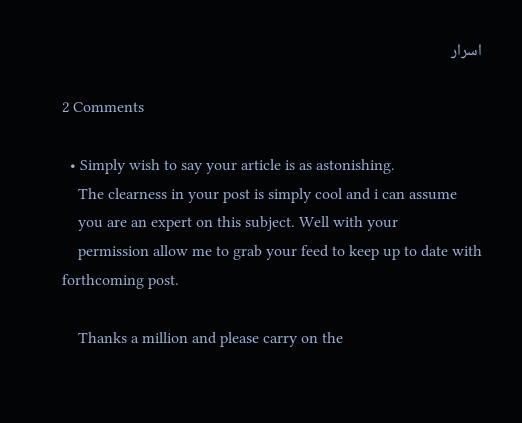اسرار

2 Comments

  • Simply wish to say your article is as astonishing.
    The clearness in your post is simply cool and i can assume
    you are an expert on this subject. Well with your
    permission allow me to grab your feed to keep up to date with forthcoming post.

    Thanks a million and please carry on the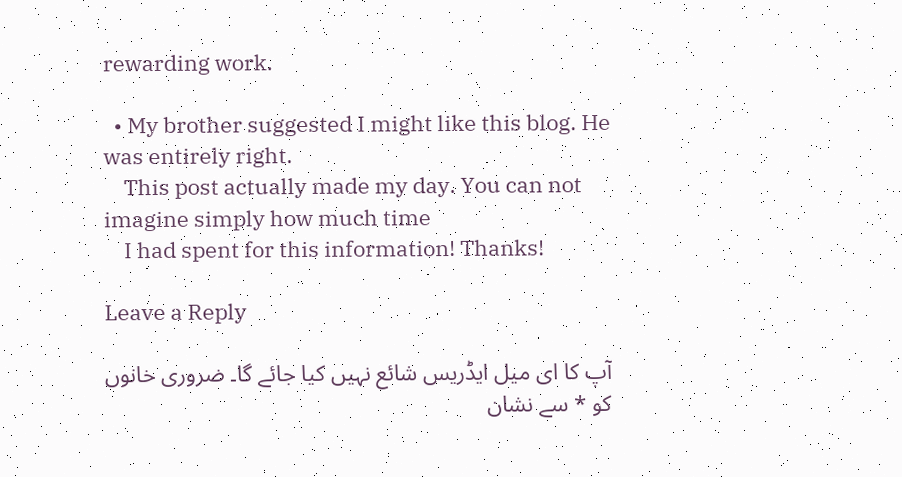rewarding work.

  • My brother suggested I might like this blog. He was entirely right.
    This post actually made my day. You can not imagine simply how much time
    I had spent for this information! Thanks!

Leave a Reply

آپ کا ای میل ایڈریس شائع نہیں کیا جائے گا۔ ضروری خانوں کو * سے نشان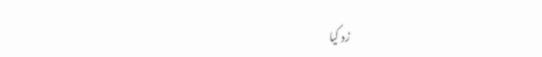زد کیا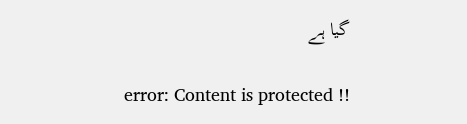گیا ہے

error: Content is protected !!